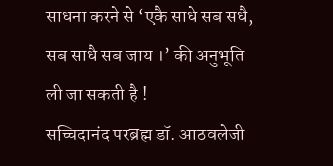साधना करने से ‘एकै साधे सब सधै, सब साधै सब जाय ।’ की अनुभूति ली जा सकती है !
सच्चिदानंद परब्रह्म डॉ. आठवलेजी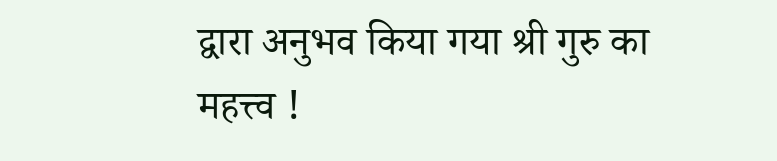द्वारा अनुभव किया गया श्री गुरु का महत्त्व !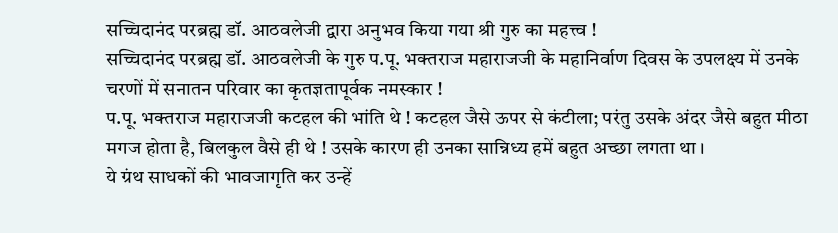सच्चिदानंद परब्रह्म डॉ. आठवलेजी द्वारा अनुभव किया गया श्री गुरु का महत्त्व !
सच्चिदानंद परब्रह्म डॉ. आठवलेजी के गुरु प.पू. भक्तराज महाराजजी के महानिर्वाण दिवस के उपलक्ष्य में उनके चरणों में सनातन परिवार का कृतज्ञतापूर्वक नमस्कार !
प.पू. भक्तराज महाराजजी कटहल की भांति थे ! कटहल जैसे ऊपर से कंटीला; परंतु उसके अंदर जैसे बहुत मीठा मगज होता है, बिलकुल वैसे ही थे ! उसके कारण ही उनका सान्निध्य हमें बहुत अच्छा लगता था ।
ये ग्रंथ साधकों की भावजागृति कर उन्हें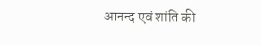आनन्द एवं शांति की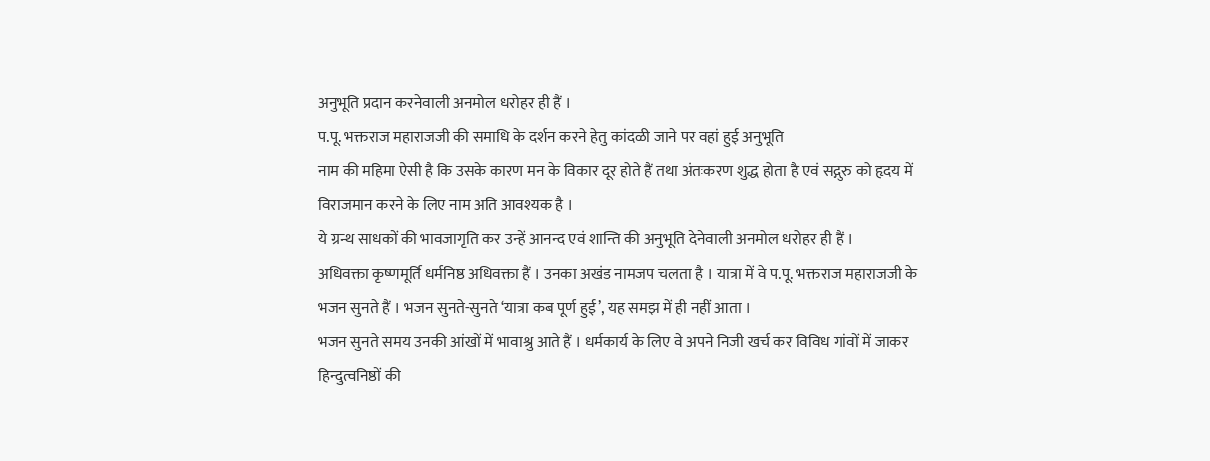अनुभूति प्रदान करनेवाली अनमोल धरोहर ही हैं ।
प.पू. भक्तराज महाराजजी की समाधि के दर्शन करने हेतु कांदळी जाने पर वहां हुई अनुभूति
नाम की महिमा ऐसी है कि उसके कारण मन के विकार दूर होते हैं तथा अंतःकरण शुद्ध होता है एवं सद्गुरु को हृदय में विराजमान करने के लिए नाम अति आवश्यक है ।
ये ग्रन्थ साधकों की भावजागृति कर उन्हें आनन्द एवं शान्ति की अनुभूति देनेवाली अनमोल धरोहर ही हैं ।
अधिवक्ता कृष्णमूर्ति धर्मनिष्ठ अधिवक्ता हैं । उनका अखंड नामजप चलता है । यात्रा में वे प.पू. भक्तराज महाराजजी के भजन सुनते हैं । भजन सुनते-सुनते ‘यात्रा कब पूर्ण हुई’, यह समझ में ही नहीं आता ।
भजन सुनते समय उनकी आंखों में भावाश्रु आते हैं । धर्मकार्य के लिए वे अपने निजी खर्च कर विविध गांवों में जाकर हिन्दुत्वनिष्ठों की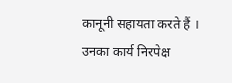कानूनी सहायता करते हैं । उनका कार्य निरपेक्ष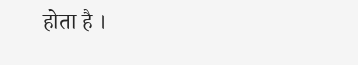होता है ।